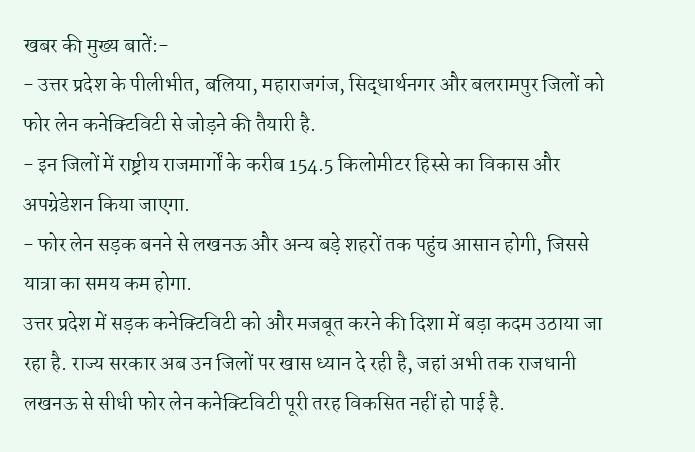खबर की मुख्य बातें:-
- उत्तर प्रदेश के पीलीभीत, बलिया, महाराजगंज, सिद्धार्थनगर और बलरामपुर जिलों को फोर लेन कनेक्टिविटी से जोड़ने की तैयारी है.
- इन जिलों में राष्ट्रीय राजमार्गों के करीब 154.5 किलोमीटर हिस्से का विकास और अपग्रेडेशन किया जाएगा.
- फोर लेन सड़क बनने से लखनऊ और अन्य बड़े शहरों तक पहुंच आसान होगी, जिससे यात्रा का समय कम होगा.
उत्तर प्रदेश में सड़क कनेक्टिविटी को और मजबूत करने की दिशा में बड़ा कदम उठाया जा रहा है. राज्य सरकार अब उन जिलों पर खास ध्यान दे रही है, जहां अभी तक राजधानी लखनऊ से सीधी फोर लेन कनेक्टिविटी पूरी तरह विकसित नहीं हो पाई है.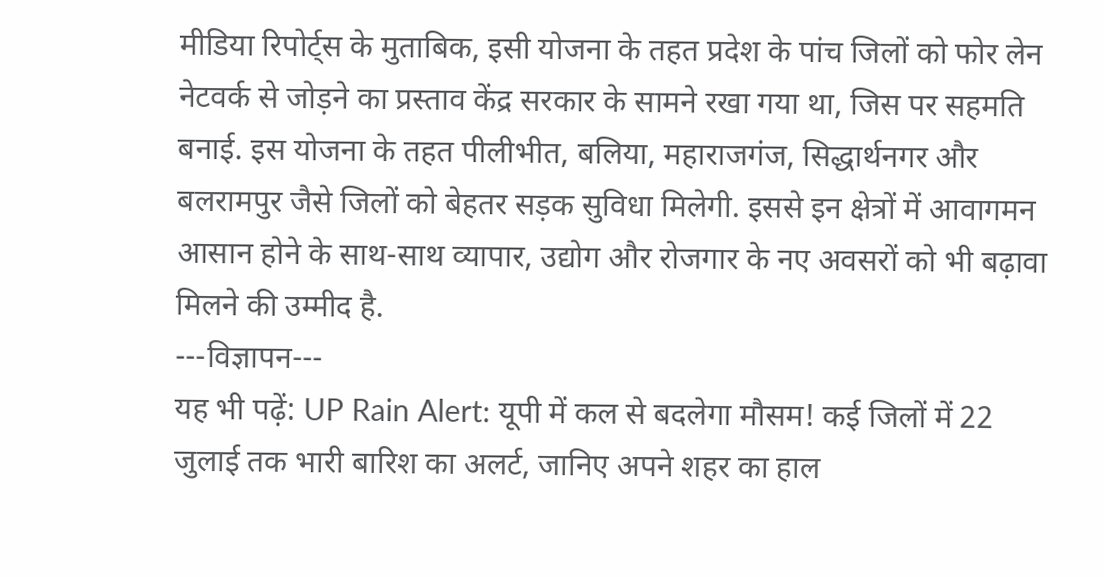मीडिया रिपोर्ट्स के मुताबिक, इसी योजना के तहत प्रदेश के पांच जिलों को फोर लेन नेटवर्क से जोड़ने का प्रस्ताव केंद्र सरकार के सामने रखा गया था, जिस पर सहमति बनाई. इस योजना के तहत पीलीभीत, बलिया, महाराजगंज, सिद्धार्थनगर और बलरामपुर जैसे जिलों को बेहतर सड़क सुविधा मिलेगी. इससे इन क्षेत्रों में आवागमन आसान होने के साथ-साथ व्यापार, उद्योग और रोजगार के नए अवसरों को भी बढ़ावा मिलने की उम्मीद है.
---विज्ञापन---
यह भी पढ़ें: UP Rain Alert: यूपी में कल से बदलेगा मौसम! कई जिलों में 22 जुलाई तक भारी बारिश का अलर्ट, जानिए अपने शहर का हाल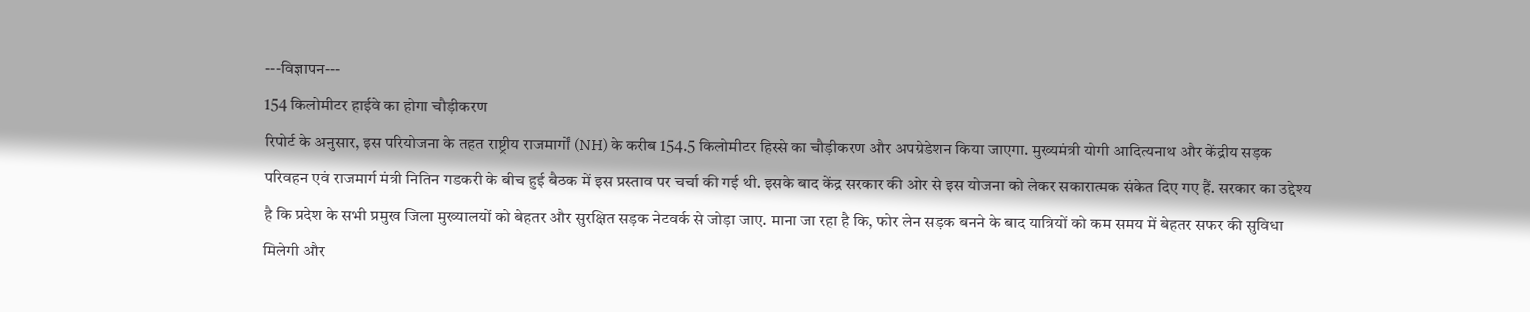---विज्ञापन---
154 किलोमीटर हाईवे का होगा चौड़ीकरण
रिपोर्ट के अनुसार, इस परियोजना के तहत राष्ट्रीय राजमार्गों (NH) के करीब 154.5 किलोमीटर हिस्से का चौड़ीकरण और अपग्रेडेशन किया जाएगा. मुख्यमंत्री योगी आदित्यनाथ और केंद्रीय सड़क परिवहन एवं राजमार्ग मंत्री नितिन गडकरी के बीच हुई बैठक में इस प्रस्ताव पर चर्चा की गई थी. इसके बाद केंद्र सरकार की ओर से इस योजना को लेकर सकारात्मक संकेत दिए गए हैं. सरकार का उद्देश्य है कि प्रदेश के सभी प्रमुख जिला मुख्यालयों को बेहतर और सुरक्षित सड़क नेटवर्क से जोड़ा जाए. माना जा रहा है कि, फोर लेन सड़क बनने के बाद यात्रियों को कम समय में बेहतर सफर की सुविधा मिलेगी और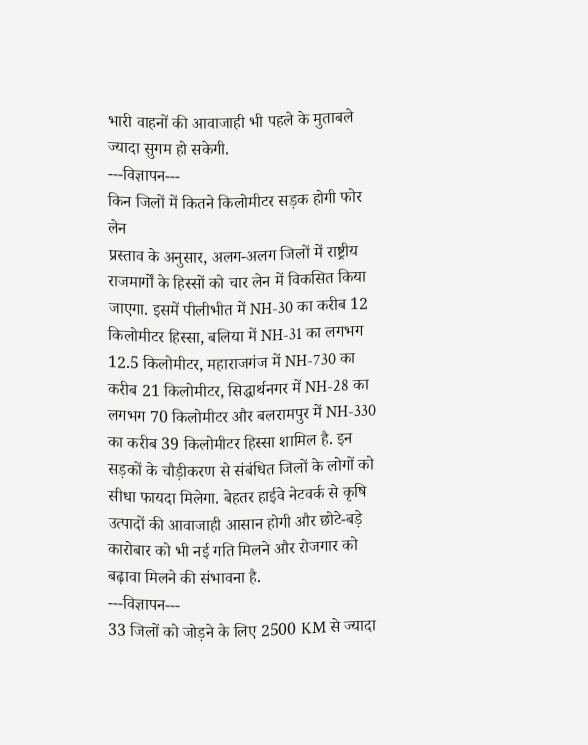भारी वाहनों की आवाजाही भी पहले के मुताबले ज्यादा सुगम हो सकेगी.
---विज्ञापन---
किन जिलों में कितने किलोमीटर सड़क होगी फोर लेन
प्रस्ताव के अनुसार, अलग-अलग जिलों में राष्ट्रीय राजमार्गों के हिस्सों को चार लेन में विकसित किया जाएगा. इसमें पीलीभीत में NH-30 का करीब 12 किलोमीटर हिस्सा, बलिया में NH-31 का लगभग 12.5 किलोमीटर, महाराजगंज में NH-730 का करीब 21 किलोमीटर, सिद्धार्थनगर में NH-28 का लगभग 70 किलोमीटर और बलरामपुर में NH-330 का करीब 39 किलोमीटर हिस्सा शामिल है. इन सड़कों के चौड़ीकरण से संबंधित जिलों के लोगों को सीधा फायदा मिलेगा. बेहतर हाईवे नेटवर्क से कृषि उत्पादों की आवाजाही आसान होगी और छोटे-बड़े कारोबार को भी नई गति मिलने और रोजगार को बढ़ावा मिलने की संभावना है.
---विज्ञापन---
33 जिलों को जोड़ने के लिए 2500 KM से ज्यादा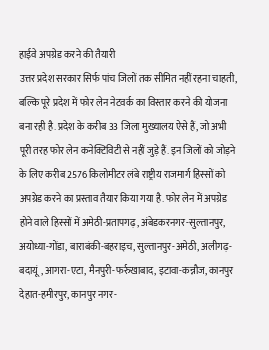हाईवे अपग्रेड करने की तैयारी
उत्तर प्रदेश सरकार सिर्फ पांच जिलों तक सीमित नहीं रहना चाहती, बल्कि पूरे प्रदेश में फोर लेन नेटवर्क का विस्तार करने की योजना बना रही है. प्रदेश के करीब 33 जिला मुख्यालय ऐसे हैं, जो अभी पूरी तरह फोर लेन कनेक्टिविटी से नहीं जुड़े हैं. इन जिलों को जोड़ने के लिए करीब 2576 किलोमीटर लंबे राष्ट्रीय राजमार्ग हिस्सों को अपग्रेड करने का प्रस्ताव तैयार किया गया है. फोर लेन में अपग्रेड होने वाले हिस्सों में अमेठी-प्रतापगढ़, अंबेडकरनगर-सुल्तानपुर, अयोध्या-गोंडा, बाराबंकी-बहराइच, सुल्तानपुर-अमेठी, अलीगढ़-बदायूं, आगरा-एटा, मैनपुरी-फर्रुखाबाद, इटावा-कन्नौज, कानपुर देहात-हमीरपुर, कानपुर नगर-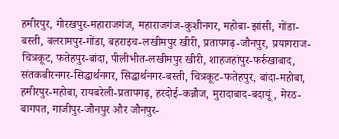हमीरपुर, गोरखपुर-महाराजगंज, महाराजगंज-कुशीनगर, महोबा-झांसी, गोंडा-बस्ती, बलरामपुर-गोंडा, बहराइच-लखीमपुर खीरी, प्रतापगढ़-जौनपुर, प्रयागराज-चित्रकूट, फतेहपुर-बांदा, पीलीभीत-लखीमपुर खीरी, शाहजहांपुर-फर्रुखाबाद, संतकबीरनगर-सिद्धार्थनगर, सिद्धार्थनगर-बस्ती, चित्रकूट-फतेहपुर, बांदा-महोबा, हमीरपुर-महोबा, रायबरेली-प्रतापगढ़, हरदोई-कन्नौज, मुरादाबाद-बदायूं, मेरठ-बागपत, गाजीपुर-जौनपुर और जौनपुर-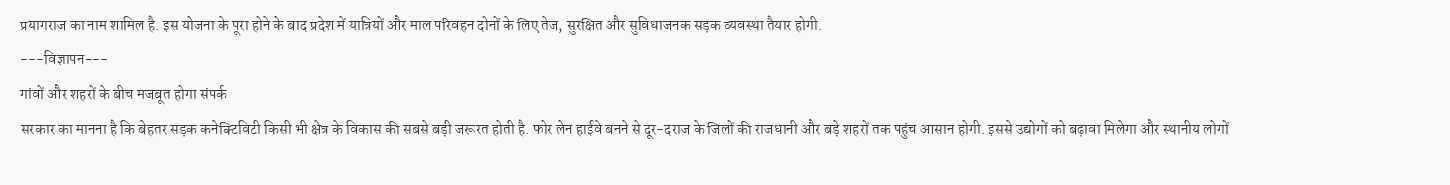प्रयागराज का नाम शामिल है. इस योजना के पूरा होने के बाद प्रदेश में यात्रियों और माल परिवहन दोनों के लिए तेज, सुरक्षित और सुविधाजनक सड़क व्यवस्था तैयार होगी.
---विज्ञापन---
गांवों और शहरों के बीच मजबूत होगा संपर्क
सरकार का मानना है कि बेहतर सड़क कनेक्टिविटी किसी भी क्षेत्र के विकास की सबसे बड़ी जरूरत होती है. फोर लेन हाईवे बनने से दूर-दराज के जिलों की राजधानी और बड़े शहरों तक पहुंच आसान होगी. इससे उद्योगों को बढ़ावा मिलेगा और स्थानीय लोगों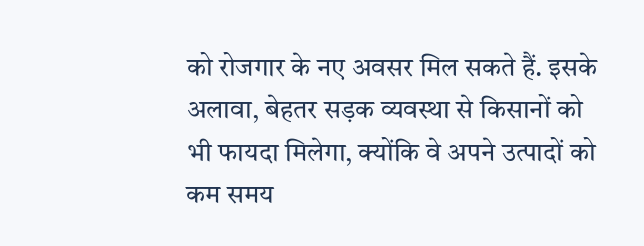को रोजगार के नए अवसर मिल सकते हैं. इसके अलावा, बेहतर सड़क व्यवस्था से किसानों को भी फायदा मिलेगा, क्योंकि वे अपने उत्पादों को कम समय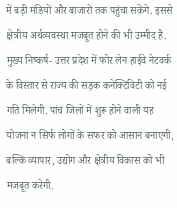में बड़ी मंडियों और बाजारों तक पहुंचा सकेंगे. इससे क्षेत्रीय अर्थव्यवस्था मजबूत होने की भी उम्मीद है.
मुख्य निष्कर्ष- उत्तर प्रदेश में फोर लेन हाईवे नेटवर्क के विस्तार से राज्य की सड़क कनेक्टिविटी को नई गति मिलेगी. पांच जिलों में शुरू होने वाली यह योजना न सिर्फ लोगों के सफर को आसान बनाएगी, बल्कि व्यापार, उद्योग और क्षेत्रीय विकास को भी मजबूत करेगी.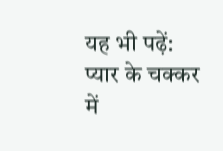यह भी पढ़ें: प्यार के चक्कर में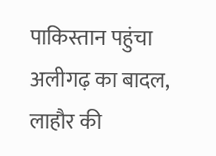पाकिस्तान पहुंचा अलीगढ़ का बादल, लाहौर की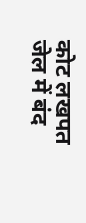कोट लखपत जेल में बंद